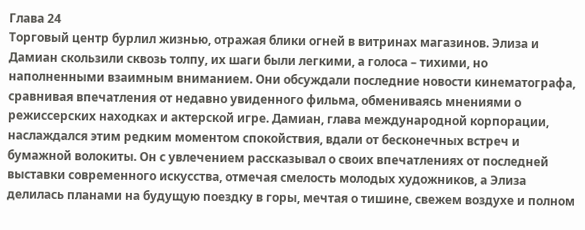Глава 24
Торговый центр бурлил жизнью, отражая блики огней в витринах магазинов. Элиза и Дамиан скользили сквозь толпу, их шаги были легкими, а голоса – тихими, но наполненными взаимным вниманием. Они обсуждали последние новости кинематографа, сравнивая впечатления от недавно увиденного фильма, обмениваясь мнениями о режиссерских находках и актерской игре. Дамиан, глава международной корпорации, наслаждался этим редким моментом спокойствия, вдали от бесконечных встреч и бумажной волокиты. Он с увлечением рассказывал о своих впечатлениях от последней выставки современного искусства, отмечая смелость молодых художников, а Элиза делилась планами на будущую поездку в горы, мечтая о тишине, свежем воздухе и полном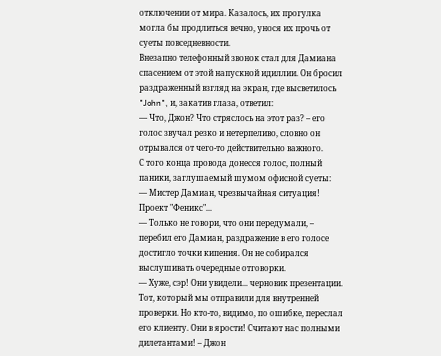отключении от мира. Казалось, их прогулка могла бы продлиться вечно, унося их прочь от суеты повседневности.
Внезапно телефонный звонок стал для Дамиана спасением от этой напускной идиллии. Он бросил раздраженный взгляд на экран, где высветилось "John", и, закатив глаза, ответил:
— Что, Джон? Что стряслось на этот раз? – его голос звучал резко и нетерпеливо, словно он отрывался от чего-то действительно важного.
С того конца провода донесся голос, полный паники, заглушаемый шумом офисной суеты:
— Мистер Дамиан, чрезвычайная ситуация! Проект "Феникс"...
— Только не говори, что они передумали, – перебил его Дамиан, раздражение в его голосе достигло точки кипения. Он не собирался выслушивать очередные отговорки.
— Хуже, сэр! Они увидели... черновик презентации. Тот, который мы отправили для внутренней проверки. Но кто-то, видимо, по ошибке, переслал его клиенту. Они в ярости! Считают нас полными дилетантами! – Джон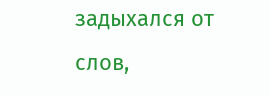задыхался от слов,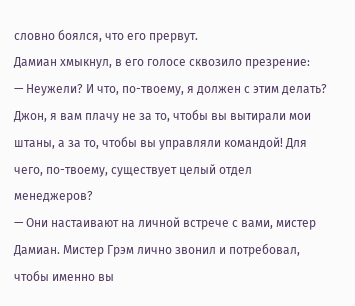словно боялся, что его прервут.
Дамиан хмыкнул, в его голосе сквозило презрение:
— Неужели? И что, по-твоему, я должен с этим делать? Джон, я вам плачу не за то, чтобы вы вытирали мои штаны, а за то, чтобы вы управляли командой! Для чего, по-твоему, существует целый отдел менеджеров?
— Они настаивают на личной встрече с вами, мистер Дамиан. Мистер Грэм лично звонил и потребовал, чтобы именно вы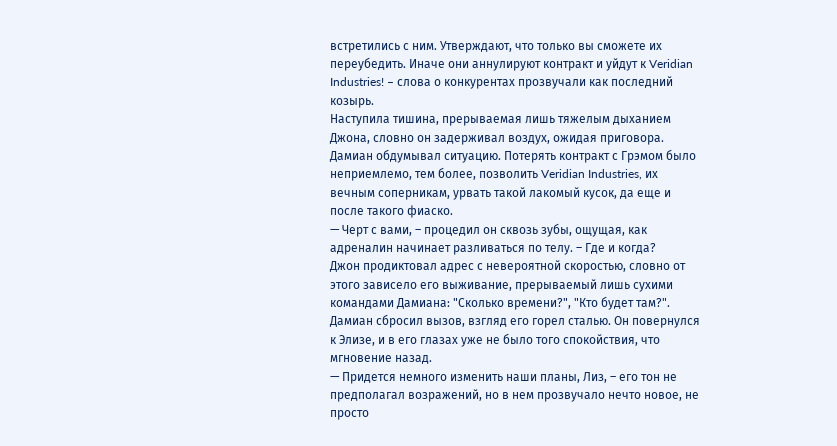встретились с ним. Утверждают, что только вы сможете их переубедить. Иначе они аннулируют контракт и уйдут к Veridian Industries! – слова о конкурентах прозвучали как последний козырь.
Наступила тишина, прерываемая лишь тяжелым дыханием Джона, словно он задерживал воздух, ожидая приговора. Дамиан обдумывал ситуацию. Потерять контракт с Грэмом было неприемлемо, тем более, позволить Veridian Industries, их вечным соперникам, урвать такой лакомый кусок, да еще и после такого фиаско.
— Черт с вами, – процедил он сквозь зубы, ощущая, как адреналин начинает разливаться по телу. – Где и когда?
Джон продиктовал адрес с невероятной скоростью, словно от этого зависело его выживание, прерываемый лишь сухими командами Дамиана: "Сколько времени?", "Кто будет там?". Дамиан сбросил вызов, взгляд его горел сталью. Он повернулся к Элизе, и в его глазах уже не было того спокойствия, что мгновение назад.
— Придется немного изменить наши планы, Лиз, – его тон не предполагал возражений, но в нем прозвучало нечто новое, не просто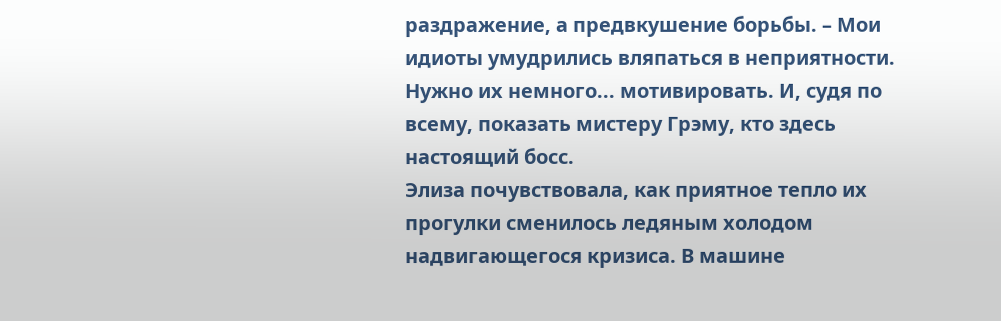раздражение, а предвкушение борьбы. – Мои идиоты умудрились вляпаться в неприятности. Нужно их немного... мотивировать. И, судя по всему, показать мистеру Грэму, кто здесь настоящий босс.
Элиза почувствовала, как приятное тепло их прогулки сменилось ледяным холодом надвигающегося кризиса. В машине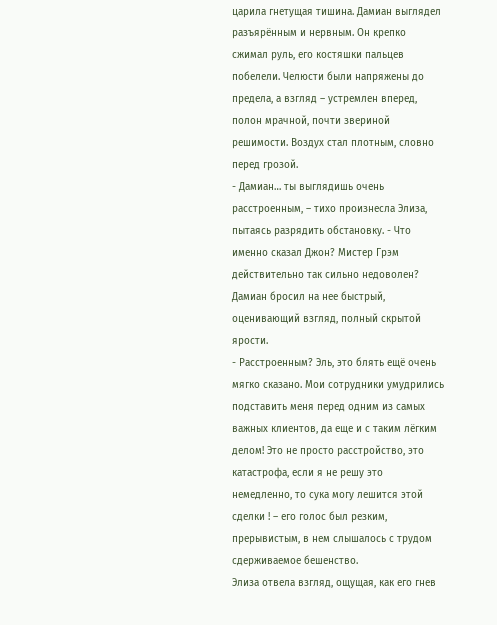царила гнетущая тишина. Дамиан выглядел разъярённым и нервным. Он крепко сжимал руль, его костяшки пальцев побелели. Челюсти были напряжены до предела, а взгляд – устремлен вперед, полон мрачной, почти звериной решимости. Воздух стал плотным, словно перед грозой.
- Дамиан… ты выглядишь очень расстроенным, – тихо произнесла Элиза, пытаясь разрядить обстановку. - Что именно сказал Джон? Мистер Грэм действительно так сильно недоволен?
Дамиан бросил на нее быстрый, оценивающий взгляд, полный скрытой ярости.
- Расстроенным? Эль, это блять ещё очень мягко сказано. Мои сотрудники умудрились подставить меня перед одним из самых важных клиентов, да еще и с таким лёгким делом! Это не просто расстройство, это катастрофа, если я не решу это немедленно, то сука могу лешится этой сделки ! – его голос был резким, прерывистым, в нем слышалось с трудом сдерживаемое бешенство.
Элиза отвела взгляд, ощущая, как его гнев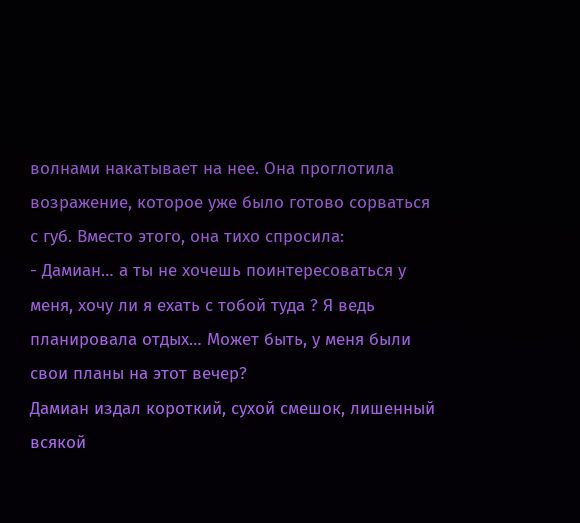волнами накатывает на нее. Она проглотила возражение, которое уже было готово сорваться с губ. Вместо этого, она тихо спросила:
- Дамиан… а ты не хочешь поинтересоваться у меня, хочу ли я ехать с тобой туда ? Я ведь планировала отдых… Может быть, у меня были свои планы на этот вечер?
Дамиан издал короткий, сухой смешок, лишенный всякой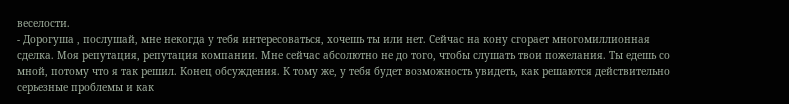веселости.
- Дорогуша , послушай, мне некогда у тебя интересоваться, хочешь ты или нет. Сейчас на кону сгорает многомиллионная сделка. Моя репутация, репутация компании. Мне сейчас абсолютно не до того, чтобы слушать твои пожелания. Ты едешь со мной, потому что я так решил. Конец обсуждения. К тому же, у тебя будет возможность увидеть, как решаются действительно серьезные проблемы и как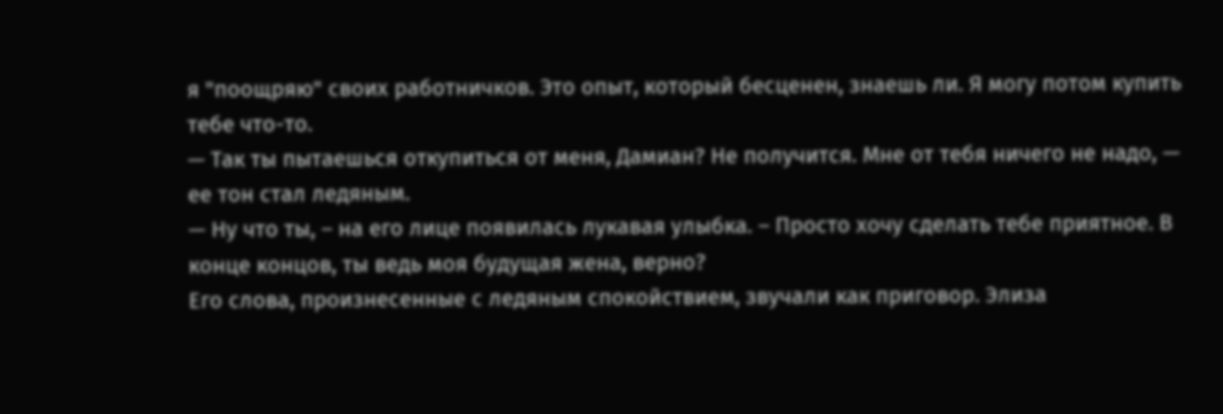я "поощряю" своих работничков. Это опыт, который бесценен, знаешь ли. Я могу потом купить тебе что-то.
— Так ты пытаешься откупиться от меня, Дамиан? Не получится. Мне от тебя ничего не надо, — ее тон стал ледяным.
— Ну что ты, – на его лице появилась лукавая улыбка. – Просто хочу сделать тебе приятное. В конце концов, ты ведь моя будущая жена, верно?
Его слова, произнесенные с ледяным спокойствием, звучали как приговор. Элиза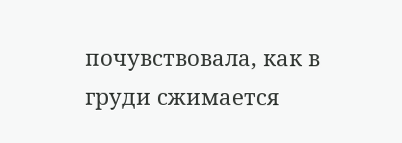почувствовала, как в груди сжимается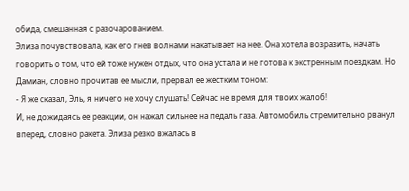обида, смешанная с разочарованием.
Элиза почувствовала, как его гнев волнами накатывает на нее. Она хотела возразить, начать говорить о том, что ей тоже нужен отдых, что она устала и не готова к экстренным поездкам. Но Дамиан, словно прочитав ее мысли, прервал ее жестким тоном:
- Я же сказал, Эль, я ничего не хочу слушать! Сейчас не время для твоих жалоб!
И, не дожидаясь ее реакции, он нажал сильнее на педаль газа. Автомобиль стремительно рванул вперед, словно ракета. Элиза резко вжалась в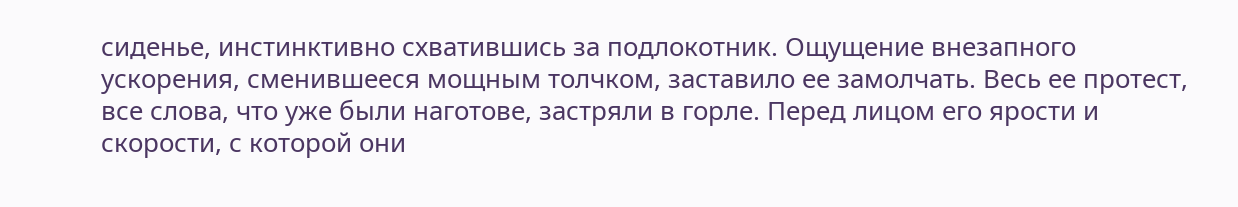сиденье, инстинктивно схватившись за подлокотник. Ощущение внезапного ускорения, сменившееся мощным толчком, заставило ее замолчать. Весь ее протест, все слова, что уже были наготове, застряли в горле. Перед лицом его ярости и скорости, с которой они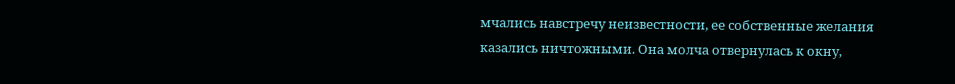мчались навстречу неизвестности, ее собственные желания казались ничтожными. Она молча отвернулась к окну,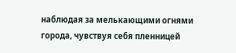наблюдая за мелькающими огнями города, чувствуя себя пленницей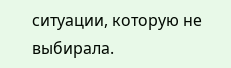ситуации, которую не выбирала.